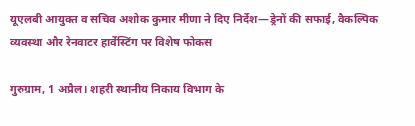यूएलबी आयुक्त व सचिव अशोक कुमार मीणा ने दिए निर्देश—ड्रेनों की सफाई, वैकल्पिक व्यवस्था और रेनवाटर हार्वेस्टिंग पर विशेष फोकस

गुरुग्राम, 1 अप्रैल। शहरी स्थानीय निकाय विभाग के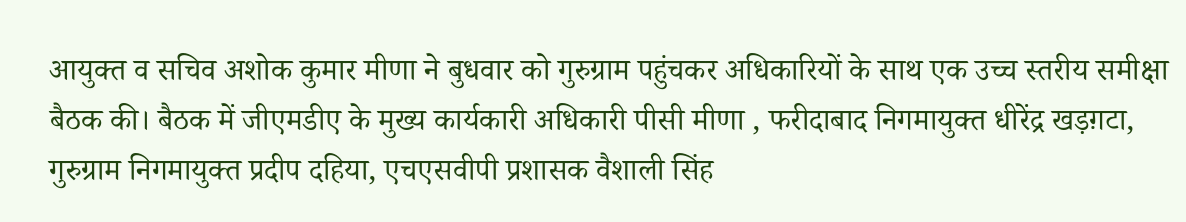आयुक्त व सचिव अशोक कुमार मीणा ने बुधवार को गुरुग्राम पहुंचकर अधिकारियों के साथ एक उच्च स्तरीय समीक्षा बैठक की। बैठक में जीएमडीए के मुख्य कार्यकारी अधिकारी पीसी मीणा , फरीदाबाद निगमायुक्त धीरेंद्र खड़ग़टा, गुरुग्राम निगमायुक्त प्रदीप दहिया, एचएसवीपी प्रशासक वैशाली सिंह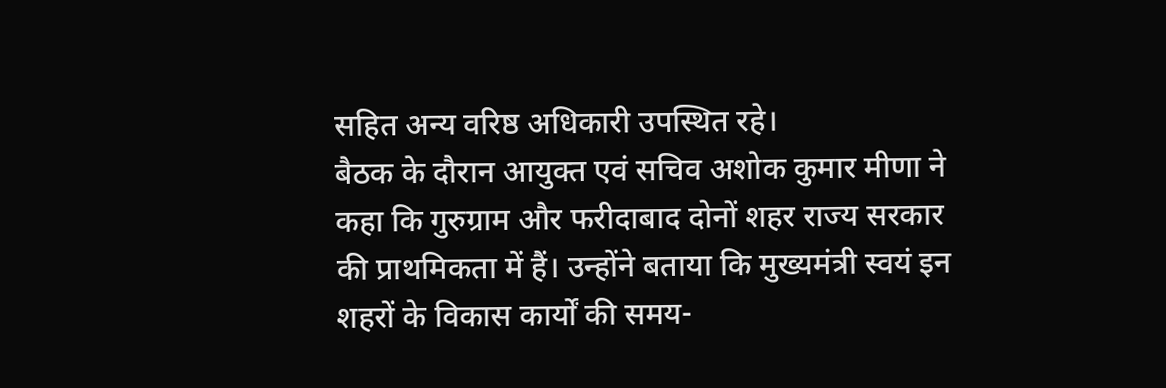सहित अन्य वरिष्ठ अधिकारी उपस्थित रहे।
बैठक के दौरान आयुक्त एवं सचिव अशोक कुमार मीणा ने कहा कि गुरुग्राम और फरीदाबाद दोनों शहर राज्य सरकार की प्राथमिकता में हैं। उन्होंने बताया कि मुख्यमंत्री स्वयं इन शहरों के विकास कार्यों की समय-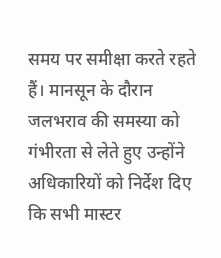समय पर समीक्षा करते रहते हैं। मानसून के दौरान जलभराव की समस्या को गंभीरता से लेते हुए उन्होंने अधिकारियों को निर्देश दिए कि सभी मास्टर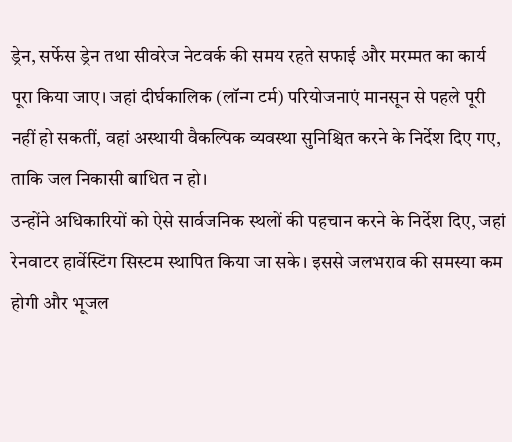ड्रेन, सर्फेस ड्रेन तथा सीवरेज नेटवर्क की समय रहते सफाई और मरम्मत का कार्य पूरा किया जाए। जहां दीर्घकालिक (लॉन्ग टर्म) परियोजनाएं मानसून से पहले पूरी नहीं हो सकतीं, वहां अस्थायी वैकल्पिक व्यवस्था सुनिश्चित करने के निर्देश दिए गए, ताकि जल निकासी बाधित न हो।
उन्होंने अधिकारियों को ऐसे सार्वजनिक स्थलों की पहचान करने के निर्देश दिए, जहां रेनवाटर हार्वेस्टिंग सिस्टम स्थापित किया जा सके। इससे जलभराव की समस्या कम होगी और भूजल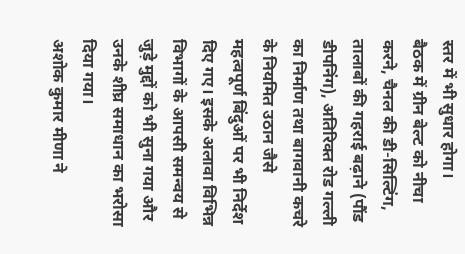स्तर में भी सुधार होगा।
बैठक में ग्रीन बेल्ट को नीचा करने, चैनल की डी-सिल्टिंग, तालाबों की गहराई बढ़ाने (पौंड डीपनिंग), अतिरिक्त रोड गल्ली का निर्माण तथा बागवानी कचरे के नियमित उठान जैसे महत्वपूर्ण बिंदुओं पर भी निर्देश दिए गए। इसके अलावा विभिन्न विभागों के आपसी समन्वय से जुड़े मुद्दों को भी सुना गया और उनके शीघ्र समाधान का भरोसा दिया गया।
अशोक कुमार मीणा ने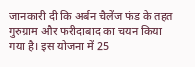जानकारी दी कि अर्बन चैलेंज फंड के तहत गुरुग्राम और फरीदाबाद का चयन किया गया है। इस योजना में 25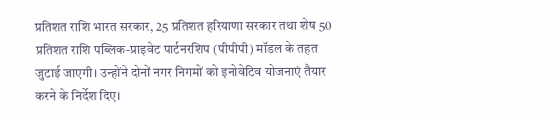प्रतिशत राशि भारत सरकार, 25 प्रतिशत हरियाणा सरकार तथा शेष 50 प्रतिशत राशि पब्लिक-प्राइवेट पार्टनरशिप (पीपीपी) मॉडल के तहत जुटाई जाएगी। उन्होंने दोनों नगर निगमों को इनोवेटिव योजनाएं तैयार करने के निर्देश दिए।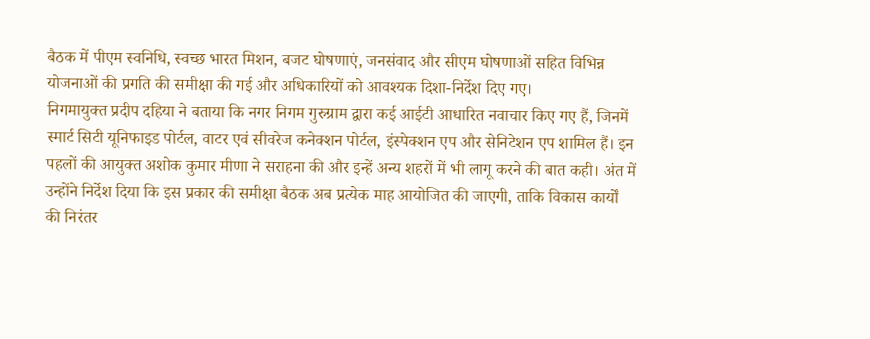बैठक में पीएम स्वनिधि, स्वच्छ भारत मिशन, बजट घोषणाएं, जनसंवाद और सीएम घोषणाओं सहित विभिन्न योजनाओं की प्रगति की समीक्षा की गई और अधिकारियों को आवश्यक दिशा-निर्देश दिए गए।
निगमायुक्त प्रदीप दहिया ने बताया कि नगर निगम गुरुग्राम द्वारा कई आईटी आधारित नवाचार किए गए हैं, जिनमें स्मार्ट सिटी यूनिफाइड पोर्टल, वाटर एवं सीवरेज कनेक्शन पोर्टल, इंस्पेक्शन एप और सेनिटेशन एप शामिल हैं। इन पहलों की आयुक्त अशोक कुमार मीणा ने सराहना की और इन्हें अन्य शहरों में भी लागू करने की बात कही। अंत में उन्होंने निर्देश दिया कि इस प्रकार की समीक्षा बैठक अब प्रत्येक माह आयोजित की जाएगी, ताकि विकास कार्यों की निरंतर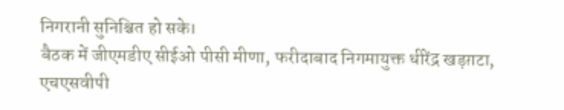निगरानी सुनिश्चित हो सके।
बैठक में जीएमडीए सीईओ पीसी मीणा, फरीदाबाद निगमायुक्त धीरेंद्र खड़ग़टा, एचएसवीपी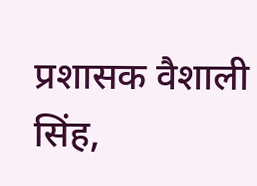प्रशासक वैशाली सिंह,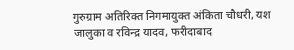गुरुग्राम अतिरिक्त निगमायुक्त अंकिता चौधरी, यश जालुका व रविन्द्र यादव, फरीदाबाद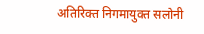अतिरिक्त निगमायुक्त सलोनी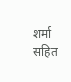शर्मा सहित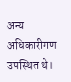अन्य अधिकारीगण उपस्थित थे।